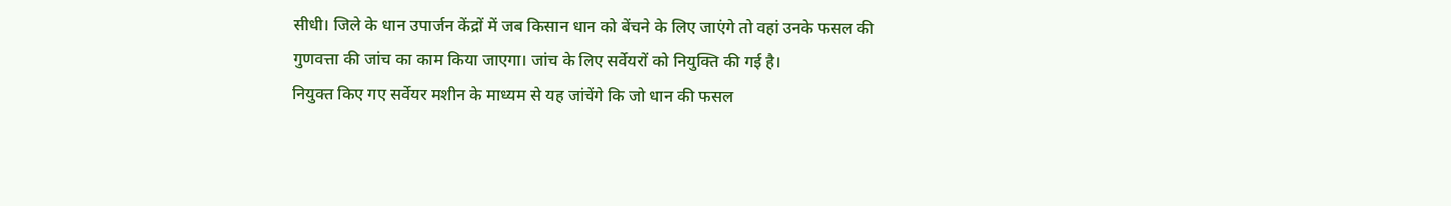सीधी। जिले के धान उपार्जन केंद्रों में जब किसान धान को बेंचने के लिए जाएंगे तो वहां उनके फसल की गुणवत्ता की जांच का काम किया जाएगा। जांच के लिए सर्वेयरों को नियुक्ति की गई है।
नियुक्त किए गए सर्वेयर मशीन के माध्यम से यह जांचेंगे कि जो धान की फसल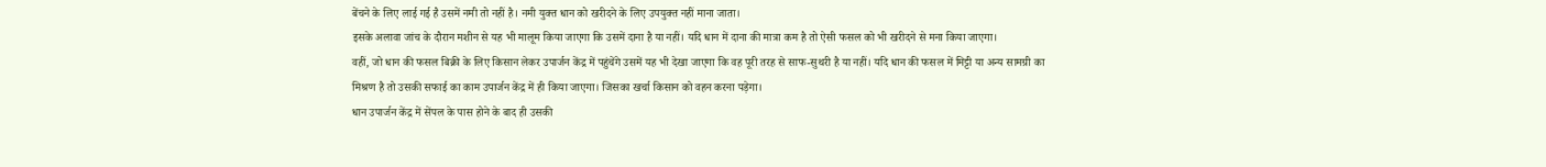बेंचने के लिए लाई गई है उसमें नमी तो नहीं है। नमी युक्त धान को खरीदने के लिए उपयुक्त नहीं माना जाता।
इसके अलावा जांच के दौरान मशीन से यह भी मालूम किया जाएगा कि उसमें दाना है या नहीं। यदि धान में दाना की मात्रा कम है तो ऐसी फसल को भी खरीदने से मना किया जाएगा।
वहीं, जो धान की फसल बिक्री के लिए किसान लेकर उपार्जन केंद्र में पहुंचेंगे उसमें यह भी देखा जाएगा कि वह पूरी तरह से साफ-सुथरी है या नहीं। यदि धान की फसल में मिट्टी या अन्य सामग्री का मिश्रण है तो उसकी सफाई का काम उपार्जन केंद्र में ही किया जाएगा। जिसका खर्चा किसान को वहन करना पड़ेगा।
धान उपार्जन केंद्र में सेंपल के पास होने के बाद ही उसकी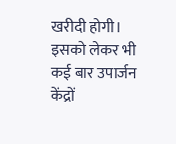खरीदी होगी। इसको लेकर भी कई बार उपार्जन केंद्रों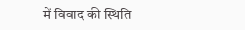में विवाद की स्थिति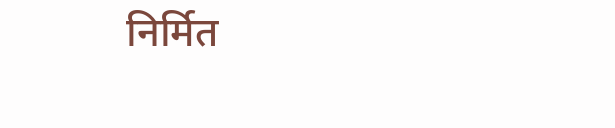निर्मित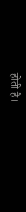होती है।